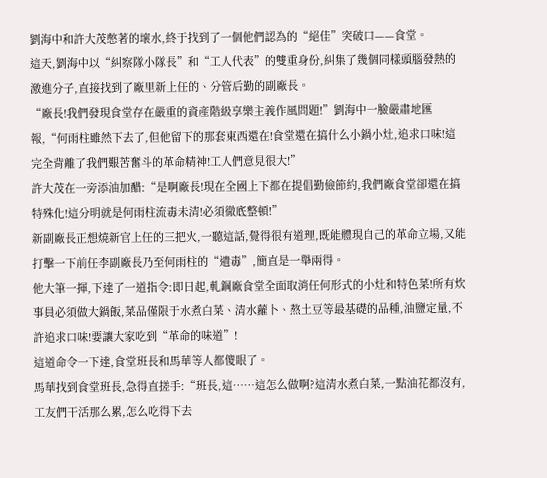劉海中和許大茂憋著的壞水,終于找到了一個他們認為的“絕佳”突破口——食堂。
這天,劉海中以“糾察隊小隊長”和“工人代表”的雙重身份,糾集了幾個同樣頭腦發熱的激進分子,直接找到了廠里新上任的、分管后勤的副廠長。
“廠長!我們發現食堂存在嚴重的資產階級享樂主義作風問題!”劉海中一臉嚴肅地匯報,“何雨柱雖然下去了,但他留下的那套東西還在!食堂還在搞什么小鍋小灶,追求口味!這完全背離了我們艱苦奮斗的革命精神!工人們意見很大!”
許大茂在一旁添油加醋:“是啊廠長!現在全國上下都在提倡勤儉節約,我們廠食堂卻還在搞特殊化!這分明就是何雨柱流毒未清!必須徹底整頓!”
新副廠長正想燒新官上任的三把火,一聽這話,覺得很有道理,既能體現自己的革命立場,又能打擊一下前任李副廠長乃至何雨柱的“遺毒”,簡直是一舉兩得。
他大筆一揮,下達了一道指令:即日起,軋鋼廠食堂全面取消任何形式的小灶和特色菜!所有炊事員必須做大鍋飯,菜品僅限于水煮白菜、清水蘿卜、熬土豆等最基礎的品種,油鹽定量,不許追求口味!要讓大家吃到“革命的味道”!
這道命令一下達,食堂班長和馬華等人都傻眼了。
馬華找到食堂班長,急得直搓手:“班長,這……這怎么做啊?這清水煮白菜,一點油花都沒有,工友們干活那么累,怎么吃得下去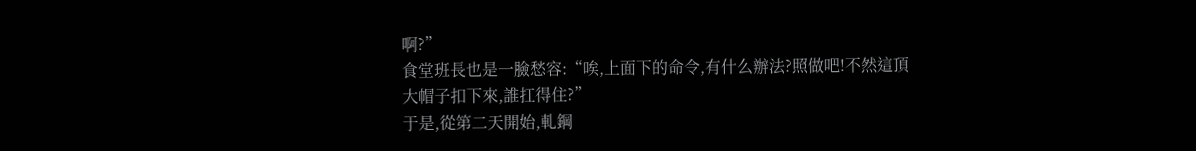啊?”
食堂班長也是一臉愁容:“唉,上面下的命令,有什么辦法?照做吧!不然這頂大帽子扣下來,誰扛得住?”
于是,從第二天開始,軋鋼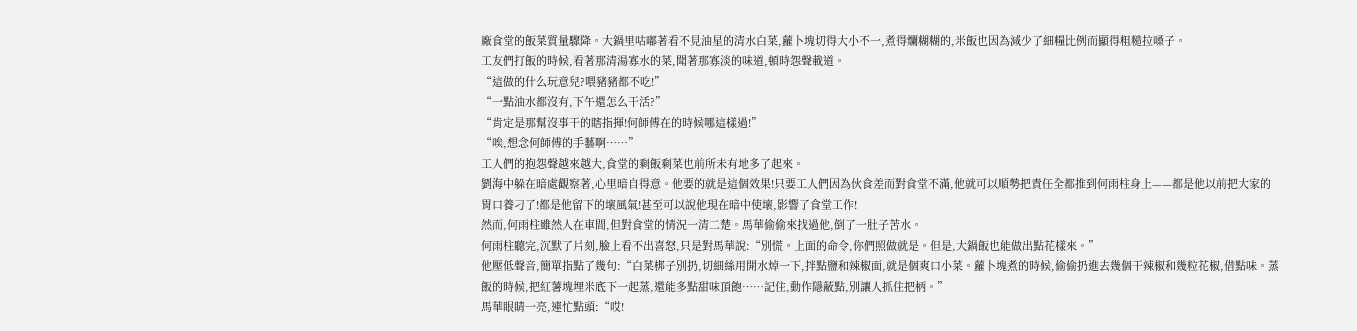廠食堂的飯菜質量驟降。大鍋里咕嘟著看不見油星的清水白菜,蘿卜塊切得大小不一,煮得爛糊糊的,米飯也因為減少了細糧比例而顯得粗糙拉嗓子。
工友們打飯的時候,看著那清湯寡水的菜,聞著那寡淡的味道,頓時怨聲載道。
“這做的什么玩意兒?喂豬豬都不吃!”
“一點油水都沒有,下午還怎么干活?”
“肯定是那幫沒事干的瞎指揮!何師傅在的時候哪這樣過!”
“唉,想念何師傅的手藝啊……”
工人們的抱怨聲越來越大,食堂的剩飯剩菜也前所未有地多了起來。
劉海中躲在暗處觀察著,心里暗自得意。他要的就是這個效果!只要工人們因為伙食差而對食堂不滿,他就可以順勢把責任全都推到何雨柱身上——都是他以前把大家的胃口養刁了!都是他留下的壞風氣!甚至可以說他現在暗中使壞,影響了食堂工作!
然而,何雨柱雖然人在車間,但對食堂的情況一清二楚。馬華偷偷來找過他,倒了一肚子苦水。
何雨柱聽完,沉默了片刻,臉上看不出喜怒,只是對馬華說:“別慌。上面的命令,你們照做就是。但是,大鍋飯也能做出點花樣來。”
他壓低聲音,簡單指點了幾句:“白菜梆子別扔,切細絲用開水焯一下,拌點鹽和辣椒面,就是個爽口小菜。蘿卜塊煮的時候,偷偷扔進去幾個干辣椒和幾粒花椒,借點味。蒸飯的時候,把紅薯塊埋米底下一起蒸,還能多點甜味頂飽……記住,動作隱蔽點,別讓人抓住把柄。”
馬華眼睛一亮,連忙點頭:“哎!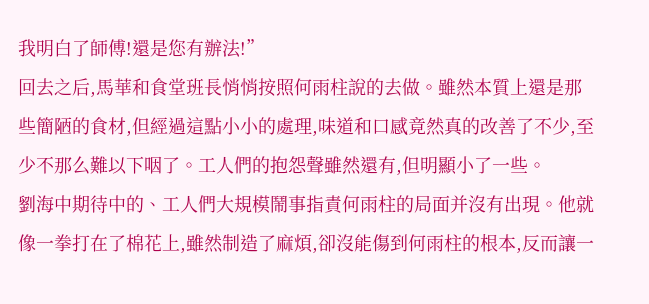我明白了師傅!還是您有辦法!”
回去之后,馬華和食堂班長悄悄按照何雨柱說的去做。雖然本質上還是那些簡陋的食材,但經過這點小小的處理,味道和口感竟然真的改善了不少,至少不那么難以下咽了。工人們的抱怨聲雖然還有,但明顯小了一些。
劉海中期待中的、工人們大規模鬧事指責何雨柱的局面并沒有出現。他就像一拳打在了棉花上,雖然制造了麻煩,卻沒能傷到何雨柱的根本,反而讓一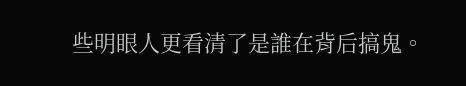些明眼人更看清了是誰在背后搞鬼。